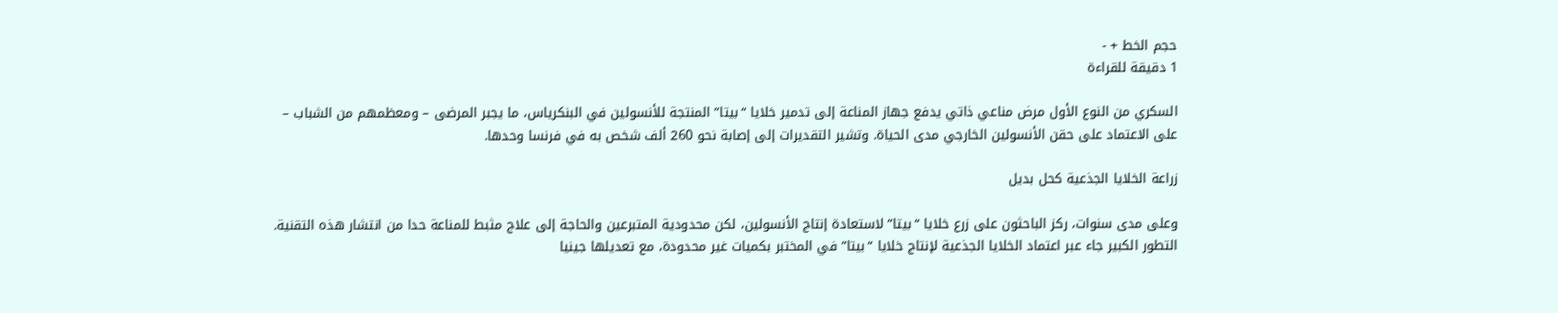حجم الخط + -
1 دقيقة للقراءة

السكري من النوع الأول مرض مناعي ذاتي يدفع جهاز المناعة إلى تدمير خلايا “بيتا” المنتجة للأنسولين في البنكرياس، ما يجبر المرضى – ومعظمهم من الشباب – على الاعتماد على حقن الأنسولين الخارجي مدى الحياة. وتشير التقديرات إلى إصابة نحو 260 ألف شخص به في فرنسا وحدها.

زراعة الخلايا الجذعية كحل بديل

وعلى مدى سنوات، ركز الباحثون على زرع خلايا “بيتا” لاستعادة إنتاج الأنسولين، لكن محدودية المتبرعين والحاجة إلى علاج مثبط للمناعة حدا من انتشار هذه التقنية. التطور الكبير جاء عبر اعتماد الخلايا الجذعية لإنتاج خلايا “بيتا” في المختبر بكميات غير محدودة، مع تعديلها جينيا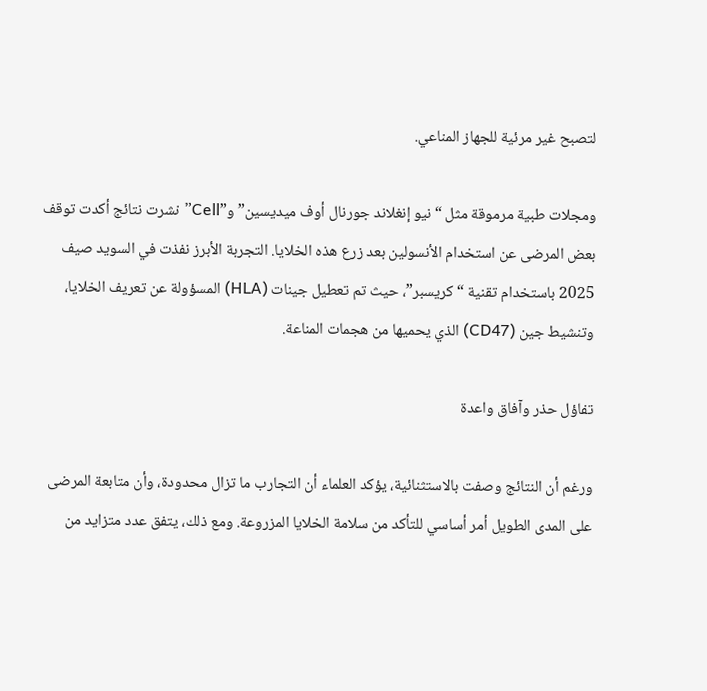لتصبح غير مرئية للجهاز المناعي.

ومجلات طبية مرموقة مثل “نيو إنغلاند جورنال أوف ميديسين” و”Cell” نشرت نتائج أكدت توقف بعض المرضى عن استخدام الأنسولين بعد زرع هذه الخلايا. التجربة الأبرز نفذت في السويد صيف 2025 باستخدام تقنية “كريسبر”، حيث تم تعطيل جينات (HLA) المسؤولة عن تعريف الخلايا، وتنشيط جين (CD47) الذي يحميها من هجمات المناعة.

تفاؤل حذر وآفاق واعدة

ورغم أن النتائج وصفت بالاستثنائية، يؤكد العلماء أن التجارب ما تزال محدودة، وأن متابعة المرضى على المدى الطويل أمر أساسي للتأكد من سلامة الخلايا المزروعة. ومع ذلك، يتفق عدد متزايد من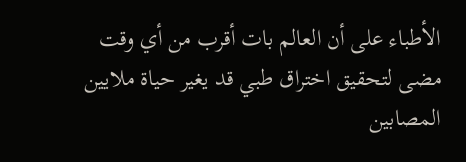الأطباء على أن العالم بات أقرب من أي وقت مضى لتحقيق اختراق طبي قد يغير حياة ملايين المصابين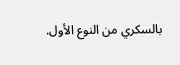بالسكري من النوع الأول.